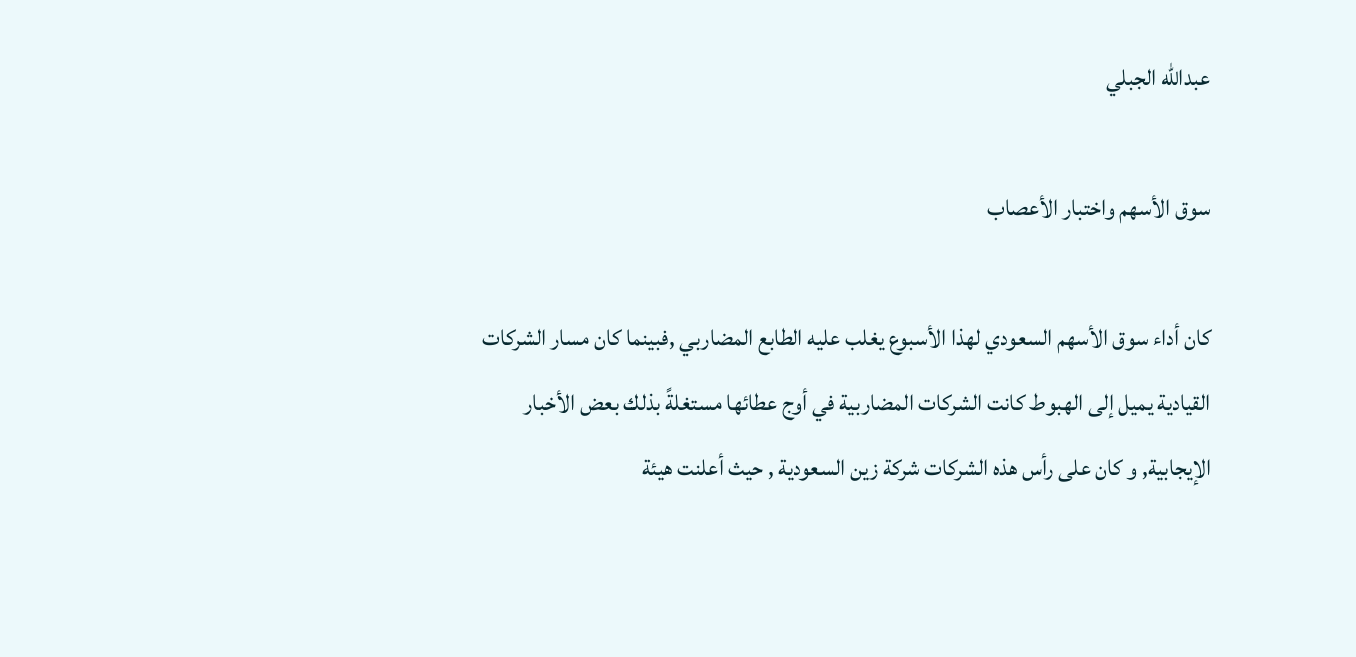عبدالله الجبلي

سوق الأسهم واختبار الأعصاب

كان أداء سوق الأسهم السعودي لهذا الأسبوع يغلب عليه الطابع المضاربي ,فبينما كان مسار الشركات القيادية يميل إلى الهبوط كانت الشركات المضاربية في أوج عطائها مستغلةً بذلك بعض الأخبار الإيجابية, و كان على رأس هذه الشركات شركة زين السعودية , حيث أعلنت هيئة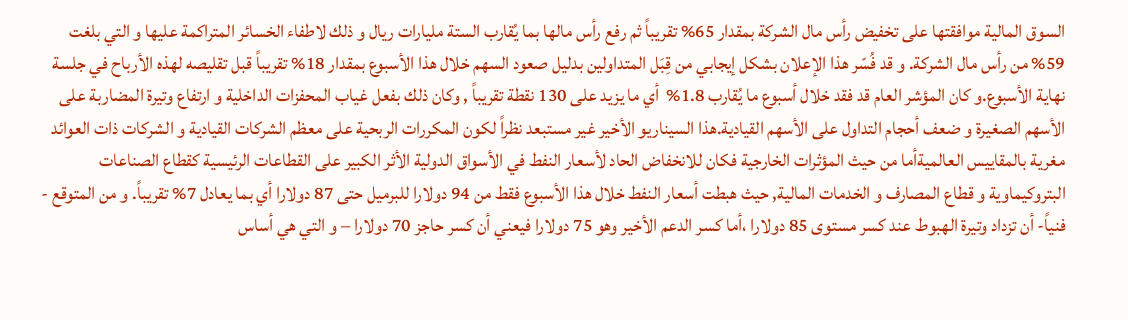السوق المالية موافقتها على تخفيض رأس مال الشركة بمقدار 65% تقريباً ثم رفع رأس مالها بما يُقارب الستة مليارات ريال و ذلك لاطفاء الخسائر المتراكمة عليها و التي بلغت 59% من رأس مال الشركة. و قد فُسّر هذا الإعلان بشكل إيجابي من قِبَل المتداولين بدليل صعود السهم خلال هذا الأسبوع بمقدار 18% تقريباً قبل تقليصه لهذه الأرباح في جلسة نهاية الأسبوع.و كان المؤشر العام قد فقد خلال أسبوع ما يُقارب 1.8%  أي ما يزيد على 130 نقطة تقريباً , وكان ذلك بفعل غياب المحفزات الداخلية و ارتفاع وتيرة المضاربة على الأسهم الصغيرة و ضعف أحجام التداول على الأسهم القيادية.هذا السيناريو الأخير غير مستبعد نظراً لكون المكررات الربحية على معظم الشركات القيادية و الشركات ذات العوائد مغرية بالمقاييس العالميةأما من حيث المؤثرات الخارجية فكان للانخفاض الحاد لأسعار النفط في الأسواق الدولية الأثر الكبير على القطاعات الرئيسية كقطاع الصناعات البتروكيماوية و قطاع المصارف و الخدمات المالية, حيث هبطت أسعار النفط خلال هذا الأسبوع فقط من 94 دولارا للبرميل حتى 87 دولارا أي بما يعادل 7% تقريباً. و من المتوقع - فنياً- أن تزداد وتيرة الهبوط عند كسر مستوى 85 دولارا ،أما كسر الدعم الأخير وهو 75 دولارا فيعني أن كسر حاجز 70 دولارا – و التي هي أساس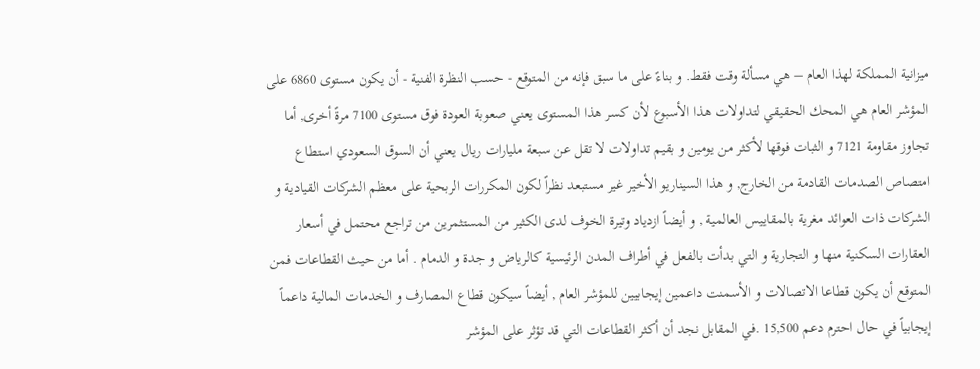ميزانية المملكة لهذا العام – هي مسألة وقت فقط. و بناءً على ما سبق فإنه من المتوقع - حسب النظرة الفنية - أن يكون مستوى 6860 على المؤشر العام هي المحك الحقيقي لتداولات هذا الأسبوع لأن كسر هذا المستوى يعني صعوبة العودة فوق مستوى 7100 مرةً أخرى, أما تجاوز مقاومة 7121 و الثبات فوقها لأكثر من يومين و بقيم تداولات لا تقل عن سبعة مليارات ريال يعني أن السوق السعودي استطاع امتصاص الصدمات القادمة من الخارج, و هذا السيناريو الأخير غير مستبعد نظراً لكون المكررات الربحية على معظم الشركات القيادية و الشركات ذات العوائد مغرية بالمقاييس العالمية , و أيضاً ازدياد وتيرة الخوف لدى الكثير من المستثمرين من تراجع محتمل في أسعار العقارات السكنية منها و التجارية و التي بدأت بالفعل في أطراف المدن الرئيسية كالرياض و جدة و الدمام . أما من حيث القطاعات فمن المتوقع أن يكون قطاعا الاتصالات و الأسمنت داعمين إيجابيين للمؤشر العام , أيضاً سيكون قطاع المصارف و الخدمات المالية داعماً إيجابياً في حال احترم دعم 15,500 .في المقابل نجد أن أكثر القطاعات التي قد تؤثر على المؤشر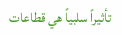تأثيراً سلبياً هي قطاعات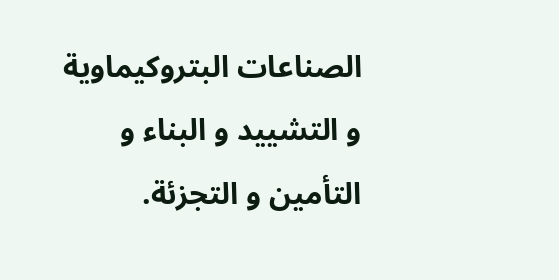الصناعات البتروكيماوية و التشييد و البناء و التأمين و التجزئة.